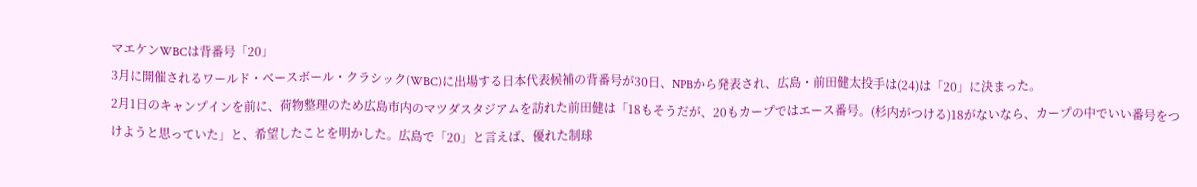マエケンWBCは背番号「20」
3月に開催されるワールド・ベースボール・クラシック(WBC)に出場する日本代表候補の背番号が30日、NPBから発表され、広島・前田健太投手は(24)は「20」に決まった。
2月1日のキャンプインを前に、荷物整理のため広島市内のマツダスタジアムを訪れた前田健は「18もそうだが、20もカープではエース番号。(杉内がつける)18がないなら、カープの中でいい番号をつけようと思っていた」と、希望したことを明かした。広島で「20」と言えば、優れた制球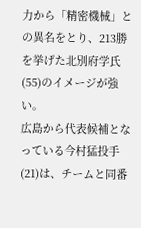力から「精密機械」との異名をとり、213勝を挙げた北別府学氏(55)のイメージが強い。
広島から代表候補となっている今村猛投手(21)は、チームと同番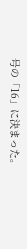号の「16」に決まった。